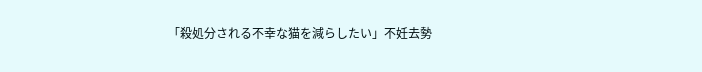「殺処分される不幸な猫を減らしたい」不妊去勢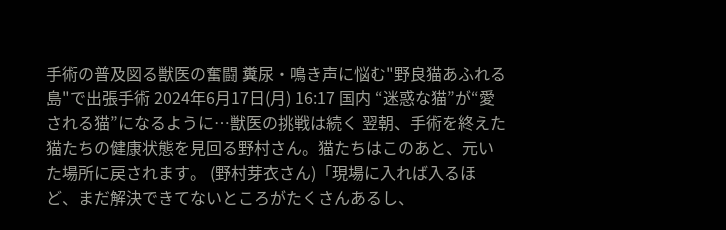手術の普及図る獣医の奮闘 糞尿・鳴き声に悩む"野良猫あふれる島"で出張手術 2024年6月17日(月) 16:17 国内 “迷惑な猫”が“愛される猫”になるように…獣医の挑戦は続く 翌朝、手術を終えた猫たちの健康状態を見回る野村さん。猫たちはこのあと、元いた場所に戻されます。 (野村芽衣さん)「現場に入れば入るほど、まだ解決できてないところがたくさんあるし、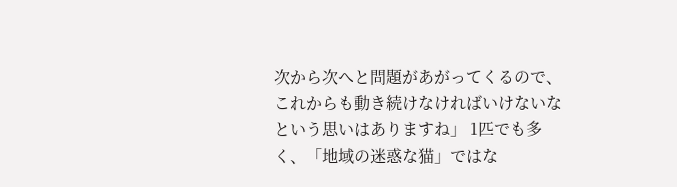次から次へと問題があがってくるので、これからも動き続けなければいけないなという思いはありますね」 1匹でも多く、「地域の迷惑な猫」ではな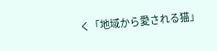く「地域から愛される猫」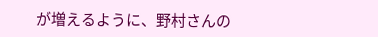が増えるように、野村さんの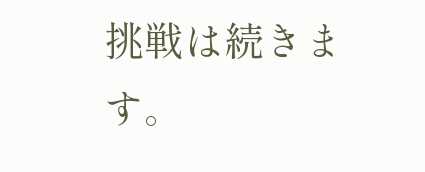挑戦は続きます。